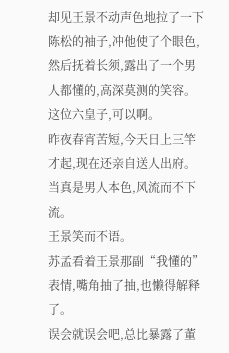却见王景不动声色地拉了一下陈松的袖子,冲他使了个眼色,然后抚着长须,露出了一个男人都懂的,高深莫测的笑容。
这位六皇子,可以啊。
昨夜春宵苦短,今天日上三竿才起,现在还亲自送人出府。
当真是男人本色,风流而不下流。
王景笑而不语。
苏孟看着王景那副“我懂的”表情,嘴角抽了抽,也懒得解释了。
误会就误会吧,总比暴露了董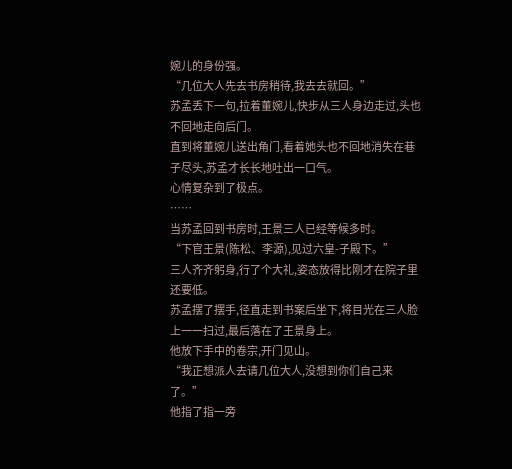婉儿的身份强。
“几位大人先去书房稍待,我去去就回。”
苏孟丢下一句,拉着董婉儿,快步从三人身边走过,头也不回地走向后门。
直到将董婉儿送出角门,看着她头也不回地消失在巷子尽头,苏孟才长长地吐出一口气。
心情复杂到了极点。
……
当苏孟回到书房时,王景三人已经等候多时。
“下官王景(陈松、李源),见过六皇-子殿下。”
三人齐齐躬身,行了个大礼,姿态放得比刚才在院子里还要低。
苏孟摆了摆手,径直走到书案后坐下,将目光在三人脸上一一扫过,最后落在了王景身上。
他放下手中的卷宗,开门见山。
“我正想派人去请几位大人,没想到你们自己来了。”
他指了指一旁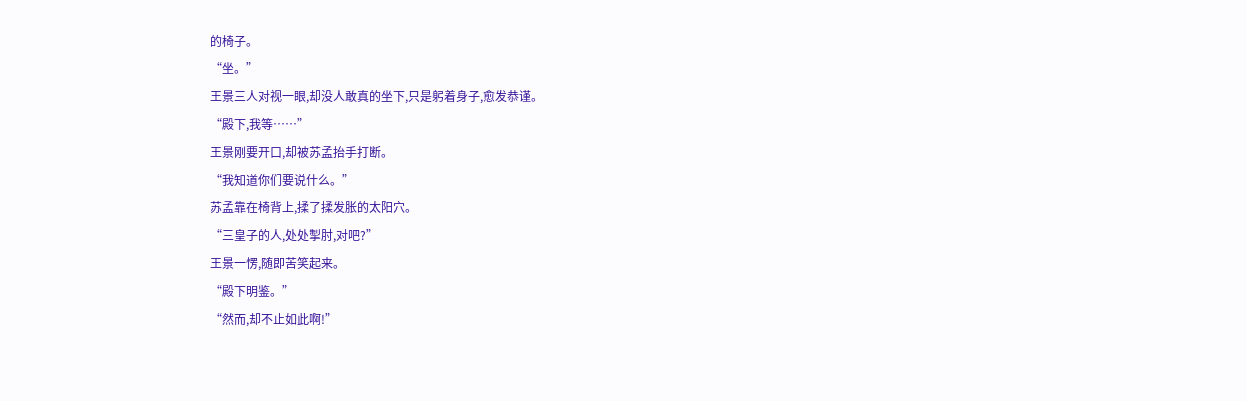的椅子。
“坐。”
王景三人对视一眼,却没人敢真的坐下,只是躬着身子,愈发恭谨。
“殿下,我等……”
王景刚要开口,却被苏孟抬手打断。
“我知道你们要说什么。”
苏孟靠在椅背上,揉了揉发胀的太阳穴。
“三皇子的人,处处掣肘,对吧?”
王景一愣,随即苦笑起来。
“殿下明鉴。”
“然而,却不止如此啊!”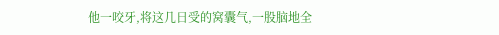他一咬牙,将这几日受的窝囊气,一股脑地全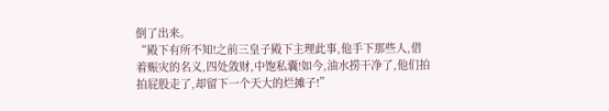倒了出来。
“殿下有所不知!之前三皇子殿下主理此事,他手下那些人,借着赈灾的名义,四处敛财,中饱私囊!如今,油水捞干净了,他们拍拍屁股走了,却留下一个天大的烂摊子!”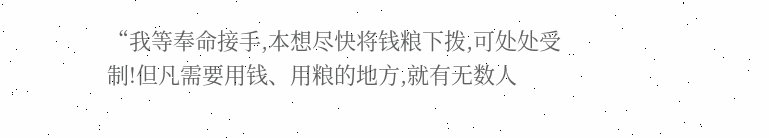“我等奉命接手,本想尽快将钱粮下拨,可处处受制!但凡需要用钱、用粮的地方,就有无数人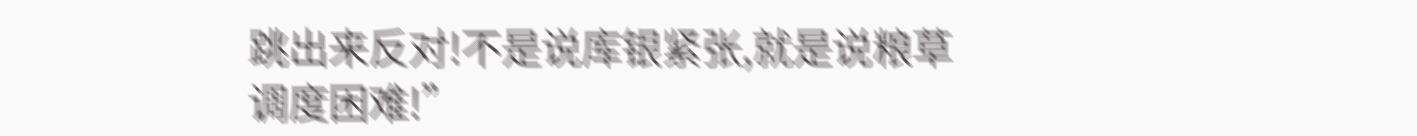跳出来反对!不是说库银紧张,就是说粮草调度困难!”